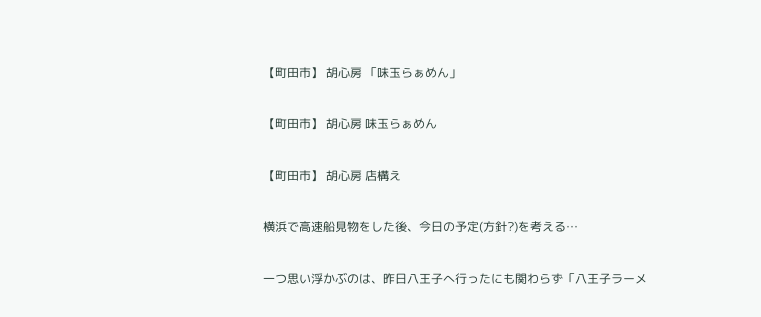【町田市】 胡心房 「味玉らぁめん」

【町田市】 胡心房 味玉らぁめん

【町田市】 胡心房 店構え

横浜で高速船見物をした後、今日の予定(方針?)を考える…

一つ思い浮かぶのは、昨日八王子へ行ったにも関わらず「八王子ラーメ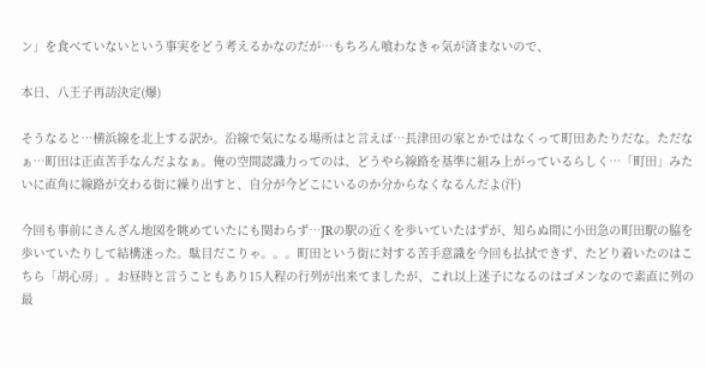ン」を食べていないという事実をどう考えるかなのだが…もちろん喰わなきゃ気が済まないので、

本日、八王子再訪決定(爆)

そうなると…横浜線を北上する訳か。沿線で気になる場所はと言えば…長津田の家とかではなくって町田あたりだな。ただなぁ…町田は正直苦手なんだよなぁ。俺の空間認識力ってのは、どうやら線路を基準に組み上がっているらしく…「町田」みたいに直角に線路が交わる街に繰り出すと、自分が今どこにいるのか分からなくなるんだよ(汗)

今回も事前にさんざん地図を眺めていたにも関わらず…JRの駅の近くを歩いていたはずが、知らぬ間に小田急の町田駅の脇を歩いていたりして結構迷った。駄目だこりゃ。。。町田という街に対する苦手意識を今回も払拭できず、たどり着いたのはこちら「胡心房」。お昼時と言うこともあり15人程の行列が出来てましたが、これ以上迷子になるのはゴメンなので素直に列の最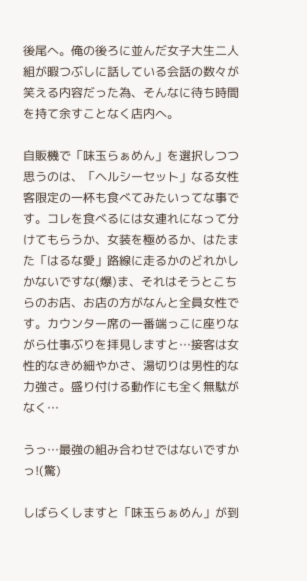後尾へ。俺の後ろに並んだ女子大生二人組が暇つぶしに話している会話の数々が笑える内容だった為、そんなに待ち時間を持て余すことなく店内へ。

自販機で「味玉らぁめん」を選択しつつ思うのは、「ヘルシーセット」なる女性客限定の一杯も食べてみたいってな事です。コレを食べるには女連れになって分けてもらうか、女装を極めるか、はたまた「はるな愛」路線に走るかのどれかしかないですな(爆)ま、それはそうとこちらのお店、お店の方がなんと全員女性です。カウンター席の一番端っこに座りながら仕事ぶりを拝見しますと…接客は女性的なきめ細やかさ、湯切りは男性的な力強さ。盛り付ける動作にも全く無駄がなく…

うっ…最強の組み合わせではないですかっ!(驚)

しばらくしますと「味玉らぁめん」が到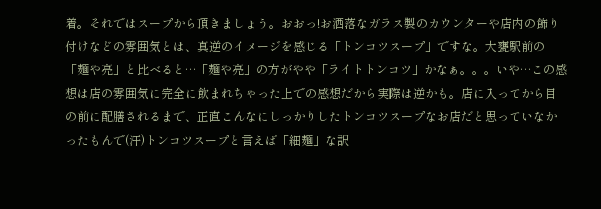着。それではスープから頂きましょう。おおっ!お洒落なガラス製のカウンターや店内の飾り付けなどの雰囲気とは、真逆のイメージを感じる「トンコツスープ」ですな。大甕駅前の「麺や亮」と比べると…「麺や亮」の方がやや「ライトトンコツ」かなぁ。。。いや…この感想は店の雰囲気に完全に飲まれちゃった上での感想だから実際は逆かも。店に入ってから目の前に配膳されるまで、正直こんなにしっかりしたトンコツスープなお店だと思っていなかったもんで(汗)トンコツスープと言えば「細麺」な訳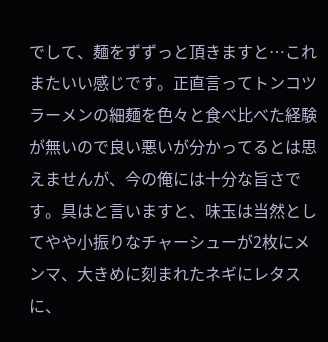でして、麺をずずっと頂きますと…これまたいい感じです。正直言ってトンコツラーメンの細麺を色々と食べ比べた経験が無いので良い悪いが分かってるとは思えませんが、今の俺には十分な旨さです。具はと言いますと、味玉は当然としてやや小振りなチャーシューが2枚にメンマ、大きめに刻まれたネギにレタスに、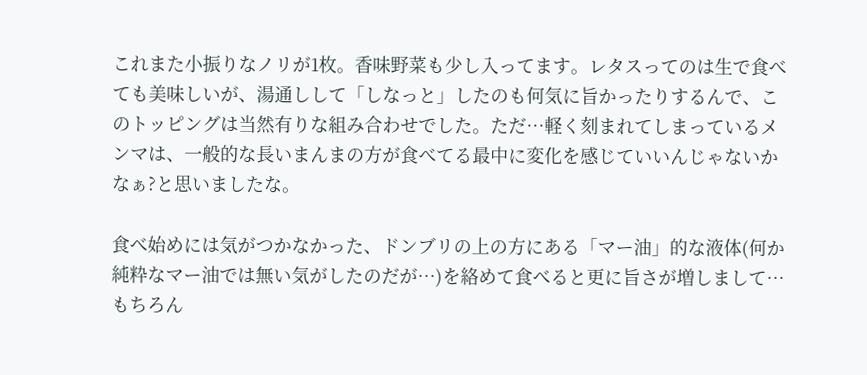これまた小振りなノリが1枚。香味野菜も少し入ってます。レタスってのは生で食べても美味しいが、湯通しして「しなっと」したのも何気に旨かったりするんで、このトッピングは当然有りな組み合わせでした。ただ…軽く刻まれてしまっているメンマは、一般的な長いまんまの方が食べてる最中に変化を感じていいんじゃないかなぁ?と思いましたな。

食べ始めには気がつかなかった、ドンブリの上の方にある「マー油」的な液体(何か純粋なマー油では無い気がしたのだが…)を絡めて食べると更に旨さが増しまして…もちろん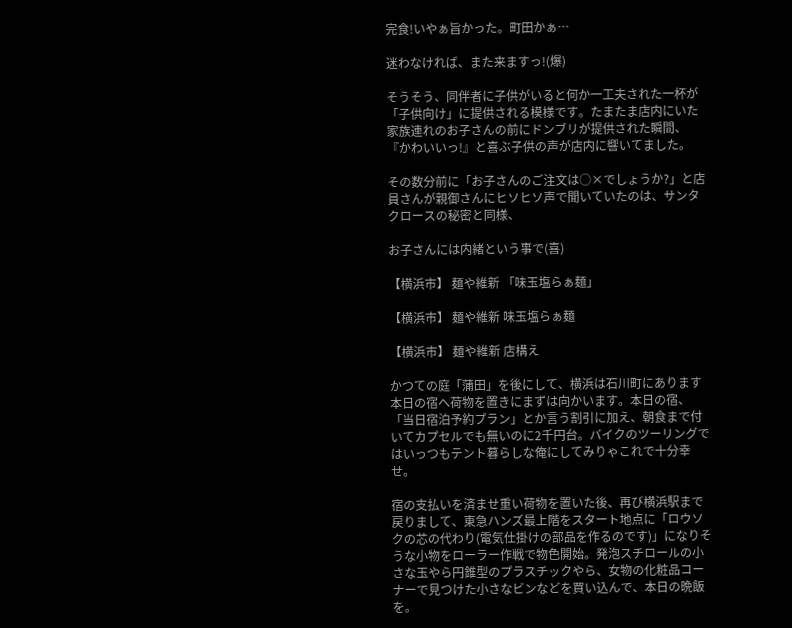完食!いやぁ旨かった。町田かぁ…

迷わなければ、また来ますっ!(爆)

そうそう、同伴者に子供がいると何か一工夫された一杯が「子供向け」に提供される模様です。たまたま店内にいた家族連れのお子さんの前にドンブリが提供された瞬間、『かわいいっ!』と喜ぶ子供の声が店内に響いてました。

その数分前に「お子さんのご注文は○×でしょうか?」と店員さんが親御さんにヒソヒソ声で聞いていたのは、サンタクロースの秘密と同様、

お子さんには内緒という事で(喜)

【横浜市】 麺や維新 「味玉塩らぁ麺」

【横浜市】 麺や維新 味玉塩らぁ麺

【横浜市】 麺や維新 店構え

かつての庭「蒲田」を後にして、横浜は石川町にあります本日の宿へ荷物を置きにまずは向かいます。本日の宿、「当日宿泊予約プラン」とか言う割引に加え、朝食まで付いてカプセルでも無いのに2千円台。バイクのツーリングではいっつもテント暮らしな俺にしてみりゃこれで十分幸せ。

宿の支払いを済ませ重い荷物を置いた後、再び横浜駅まで戻りまして、東急ハンズ最上階をスタート地点に「ロウソクの芯の代わり(電気仕掛けの部品を作るのです)」になりそうな小物をローラー作戦で物色開始。発泡スチロールの小さな玉やら円錐型のプラスチックやら、女物の化粧品コーナーで見つけた小さなビンなどを買い込んで、本日の晩飯を。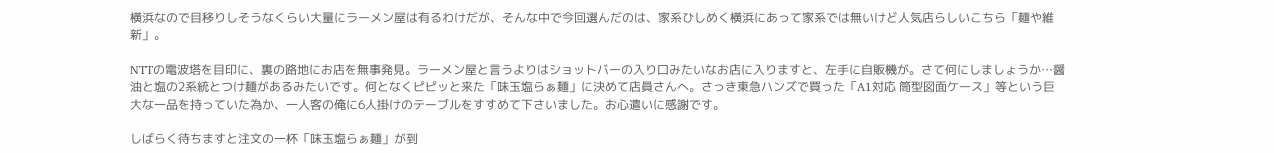横浜なので目移りしそうなくらい大量にラーメン屋は有るわけだが、そんな中で今回選んだのは、家系ひしめく横浜にあって家系では無いけど人気店らしいこちら「麺や維新」。

NTTの電波塔を目印に、裏の路地にお店を無事発見。ラーメン屋と言うよりはショットバーの入り口みたいなお店に入りますと、左手に自販機が。さて何にしましょうか…醤油と塩の2系統とつけ麺があるみたいです。何となくピピッと来た「味玉塩らぁ麺」に決めて店員さんへ。さっき東急ハンズで買った「A1対応 筒型図面ケース」等という巨大な一品を持っていた為か、一人客の俺に6人掛けのテーブルをすすめて下さいました。お心遣いに感謝です。

しばらく待ちますと注文の一杯「味玉塩らぁ麺」が到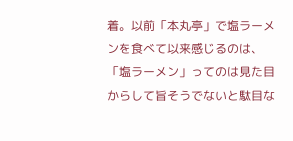着。以前「本丸亭」で塩ラーメンを食べて以来感じるのは、「塩ラーメン」ってのは見た目からして旨そうでないと駄目な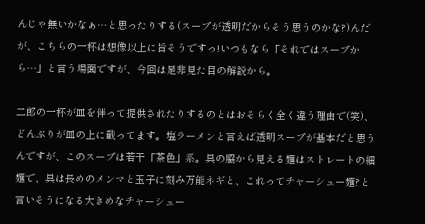んじゃ無いかなぁ…と思ったりする(スープが透明だからそう思うのかな?)んだが、こちらの一杯は想像以上に旨そうですっ!いつもなら「それではスープから…」と言う場面ですが、今回は是非見た目の解説から。

二郎の一杯が皿を伴って提供されたりするのとはおそらく全く違う理由で(笑)、どんぶりが皿の上に載ってます。塩ラーメンと言えば透明スープが基本だと思うんですが、このスープは若干「茶色」系。具の脇から見える麺はストレートの細麺で、具は長めのメンマと玉子に刻み万能ネギと、これってチャーシュー麺?と言いそうになる大きめなチャーシュー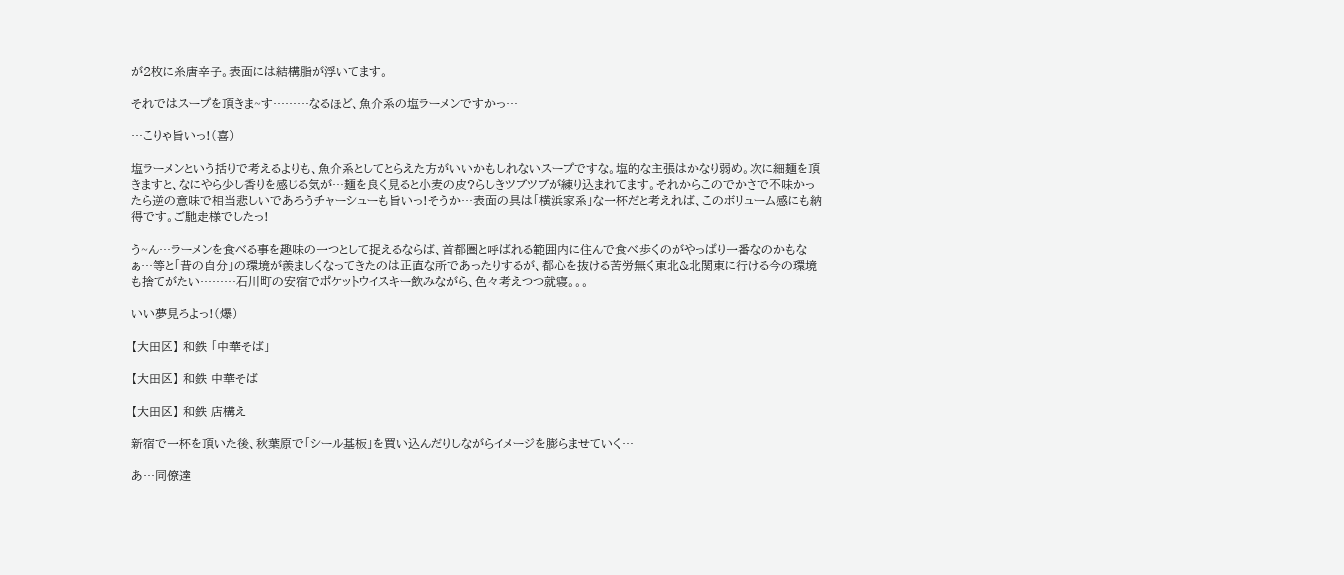が2枚に糸唐辛子。表面には結構脂が浮いてます。

それではスープを頂きま~す………なるほど、魚介系の塩ラーメンですかっ…

…こりゃ旨いっ!(喜)

塩ラーメンという括りで考えるよりも、魚介系としてとらえた方がいいかもしれないスープですな。塩的な主張はかなり弱め。次に細麺を頂きますと、なにやら少し香りを感じる気が…麺を良く見ると小麦の皮?らしきツブツブが練り込まれてます。それからこのでかさで不味かったら逆の意味で相当悲しいであろうチャーシューも旨いっ!そうか…表面の具は「横浜家系」な一杯だと考えれば、このボリューム感にも納得です。ご馳走様でしたっ!

う~ん…ラーメンを食べる事を趣味の一つとして捉えるならば、首都圏と呼ばれる範囲内に住んで食べ歩くのがやっぱり一番なのかもなぁ…等と「昔の自分」の環境が羨ましくなってきたのは正直な所であったりするが、都心を抜ける苦労無く東北&北関東に行ける今の環境も捨てがたい………石川町の安宿でポケットウイスキー飲みながら、色々考えつつ就寝。。。

いい夢見ろよっ!(爆)

【大田区】 和鉄 「中華そば」

【大田区】 和鉄 中華そば

【大田区】 和鉄 店構え

新宿で一杯を頂いた後、秋葉原で「シール基板」を買い込んだりしながらイメージを膨らませていく…

あ…同僚達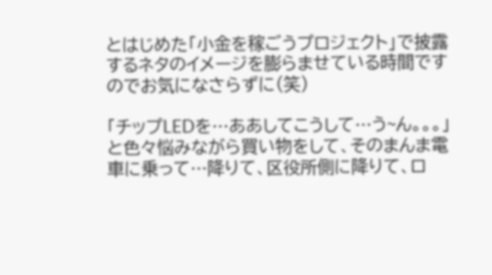とはじめた「小金を稼ごうプロジェクト」で披露するネタのイメージを膨らませている時間ですのでお気になさらずに(笑)

「チップLEDを…ああしてこうして…う~ん。。。」と色々悩みながら買い物をして、そのまんま電車に乗って…降りて、区役所側に降りて、ロ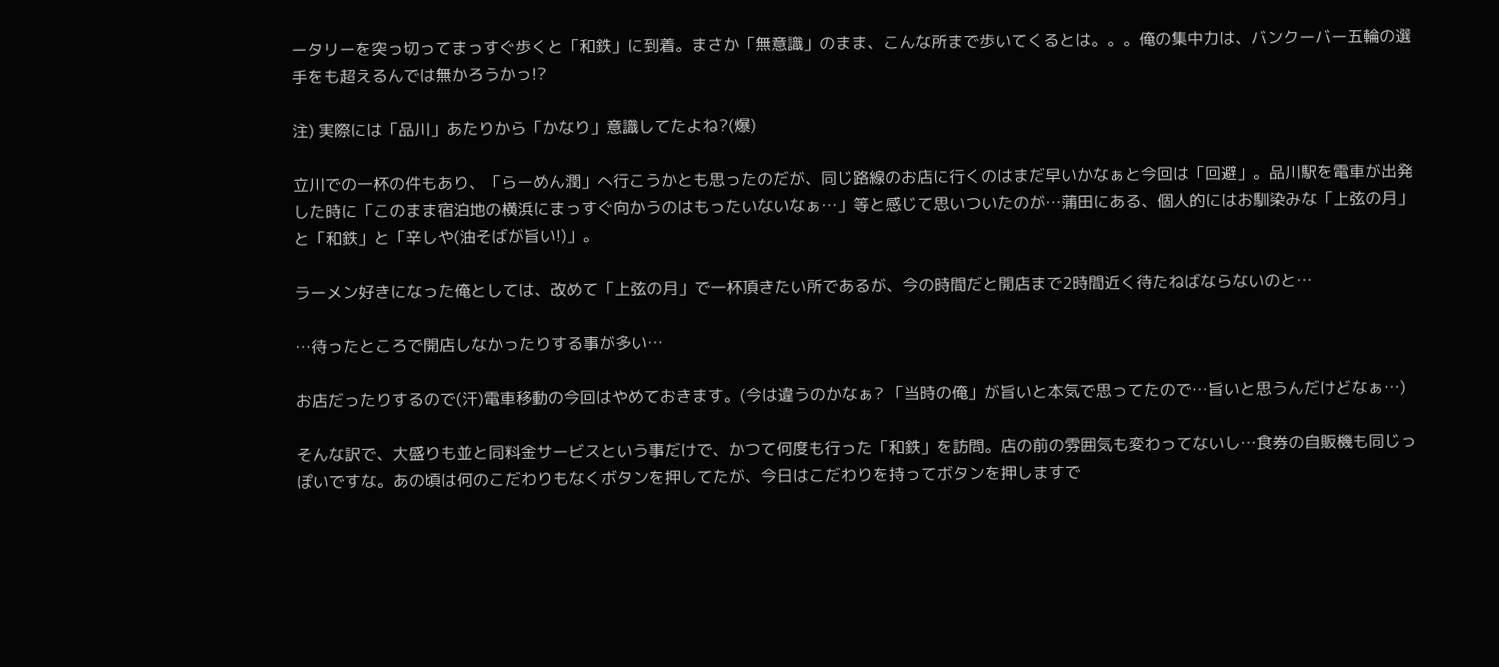ータリーを突っ切ってまっすぐ歩くと「和鉄」に到着。まさか「無意識」のまま、こんな所まで歩いてくるとは。。。俺の集中力は、バンクーバー五輪の選手をも超えるんでは無かろうかっ!?

注) 実際には「品川」あたりから「かなり」意識してたよね?(爆)

立川での一杯の件もあり、「らーめん潤」へ行こうかとも思ったのだが、同じ路線のお店に行くのはまだ早いかなぁと今回は「回避」。品川駅を電車が出発した時に「このまま宿泊地の横浜にまっすぐ向かうのはもったいないなぁ…」等と感じて思いついたのが…蒲田にある、個人的にはお馴染みな「上弦の月」と「和鉄」と「辛しや(油そばが旨い!)」。

ラーメン好きになった俺としては、改めて「上弦の月」で一杯頂きたい所であるが、今の時間だと開店まで2時間近く待たねばならないのと…

…待ったところで開店しなかったりする事が多い…

お店だったりするので(汗)電車移動の今回はやめておきます。(今は違うのかなぁ? 「当時の俺」が旨いと本気で思ってたので…旨いと思うんだけどなぁ…)

そんな訳で、大盛りも並と同料金サービスという事だけで、かつて何度も行った「和鉄」を訪問。店の前の雰囲気も変わってないし…食券の自販機も同じっぽいですな。あの頃は何のこだわりもなくボタンを押してたが、今日はこだわりを持ってボタンを押しますで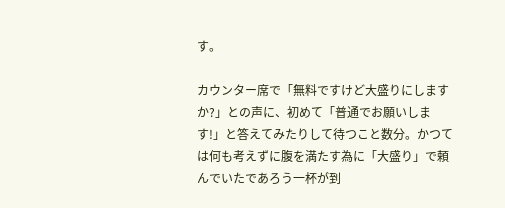す。

カウンター席で「無料ですけど大盛りにしますか?」との声に、初めて「普通でお願いします!」と答えてみたりして待つこと数分。かつては何も考えずに腹を満たす為に「大盛り」で頼んでいたであろう一杯が到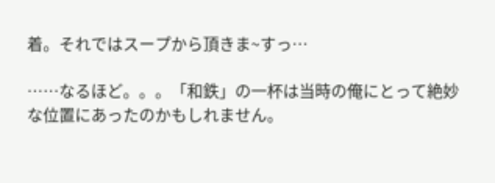着。それではスープから頂きま~すっ…

……なるほど。。。「和鉄」の一杯は当時の俺にとって絶妙な位置にあったのかもしれません。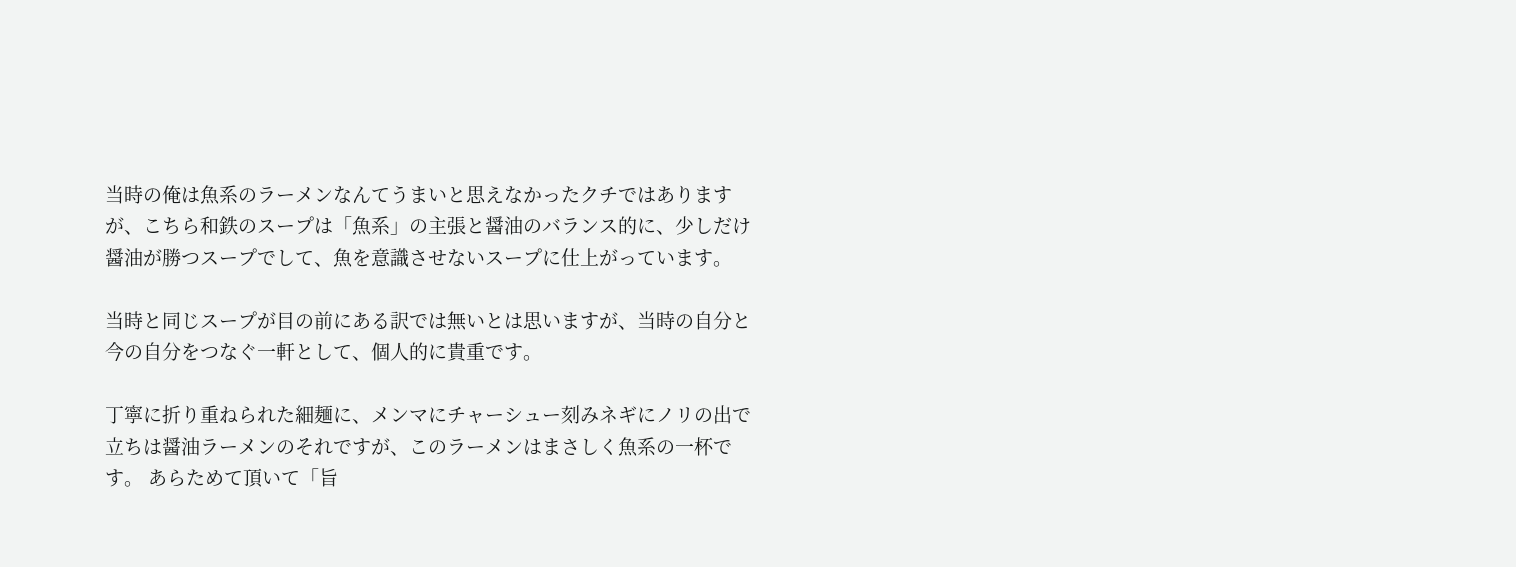当時の俺は魚系のラーメンなんてうまいと思えなかったクチではありますが、こちら和鉄のスープは「魚系」の主張と醤油のバランス的に、少しだけ醤油が勝つスープでして、魚を意識させないスープに仕上がっています。

当時と同じスープが目の前にある訳では無いとは思いますが、当時の自分と今の自分をつなぐ一軒として、個人的に貴重です。

丁寧に折り重ねられた細麺に、メンマにチャーシュー刻みネギにノリの出で立ちは醤油ラーメンのそれですが、このラーメンはまさしく魚系の一杯です。 あらためて頂いて「旨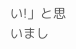い!」と思いまし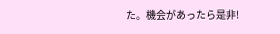た。機会があったら是非!